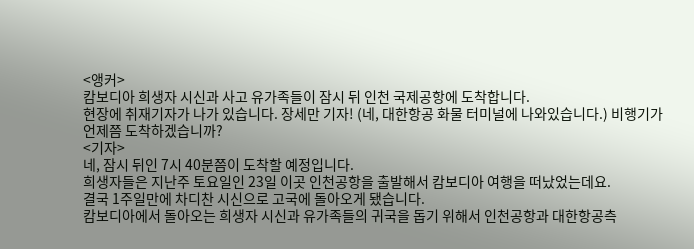<앵커>
캄보디아 희생자 시신과 사고 유가족들이 잠시 뒤 인천 국제공항에 도착합니다.
현장에 취재기자가 나가 있습니다. 장세만 기자! (네, 대한항공 화물 터미널에 나와있습니다.) 비행기가 언제쯤 도착하겠습니까?
<기자>
네, 잠시 뒤인 7시 40분쯤이 도착할 예정입니다.
희생자들은 지난주 토요일인 23일 이곳 인천공항을 출발해서 캄보디아 여행을 떠났었는데요.
결국 1주일만에 차디찬 시신으로 고국에 돌아오게 됐습니다.
캄보디아에서 돌아오는 희생자 시신과 유가족들의 귀국을 돕기 위해서 인천공항과 대한항공측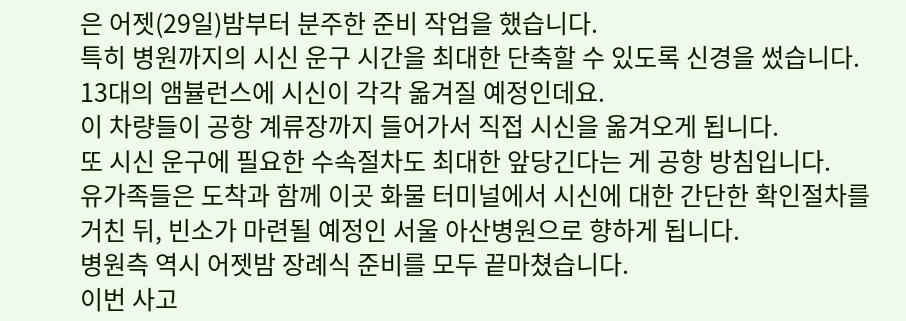은 어젯(29일)밤부터 분주한 준비 작업을 했습니다.
특히 병원까지의 시신 운구 시간을 최대한 단축할 수 있도록 신경을 썼습니다.
13대의 앰뷸런스에 시신이 각각 옮겨질 예정인데요.
이 차량들이 공항 계류장까지 들어가서 직접 시신을 옮겨오게 됩니다.
또 시신 운구에 필요한 수속절차도 최대한 앞당긴다는 게 공항 방침입니다.
유가족들은 도착과 함께 이곳 화물 터미널에서 시신에 대한 간단한 확인절차를 거친 뒤, 빈소가 마련될 예정인 서울 아산병원으로 향하게 됩니다.
병원측 역시 어젯밤 장례식 준비를 모두 끝마쳤습니다.
이번 사고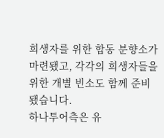희생자를 위한 합동 분향소가 마련됐고, 각각의 희생자들을 위한 개별 빈소도 함께 준비됐습니다.
하나투어측은 유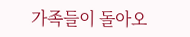가족들이 돌아오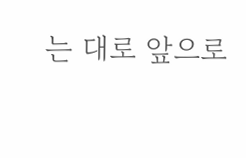는 대로 앞으로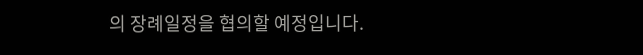의 장례일정을 협의할 예정입니다.